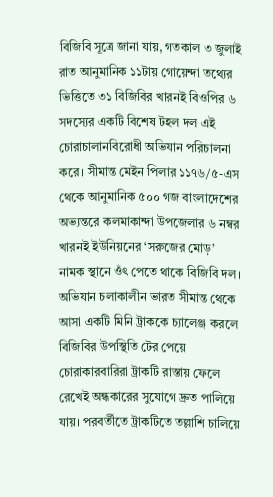বিজিবি সূত্রে জানা যায়, গতকাল ৩ জুলাই রাত আনুমানিক ১১টায় গোয়েন্দা তথ্যের ভিত্তিতে ৩১ বিজিবির খারনই বিওপির ৬ সদস্যের একটি বিশেষ টহল দল এই চোরাচালানবিরোধী অভিযান পরিচালনা করে। সীমান্ত মেইন পিলার ১১৭৬/৫-এস থেকে আনুমানিক ৫০০ গজ বাংলাদেশের অভ্যন্তরে কলমাকান্দা উপজেলার ৬ নম্বর খারনই ইউনিয়নের ‘সরুজের মোড়’ নামক স্থানে ওঁৎ পেতে থাকে বিজিবি দল।
অভিযান চলাকালীন ভারত সীমান্ত থেকে আসা একটি মিনি ট্রাককে চ্যালেঞ্জ করলে বিজিবির উপস্থিতি টের পেয়ে চোরাকারবারিরা ট্রাকটি রাস্তায় ফেলে রেখেই অন্ধকারের সুযোগে দ্রুত পালিয়ে যায়। পরবর্তীতে ট্রাকটিতে তল্লাশি চালিয়ে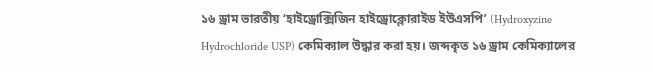১৬ ড্রাম ভারতীয় ‘হাইড্রোক্সিজিন হাইড্রোক্লোরাইড ইউএসপি’ (Hydroxyzine Hydrochloride USP) কেমিক্যাল উদ্ধার করা হয়। জব্দকৃত ১৬ ড্রাম কেমিক্যালের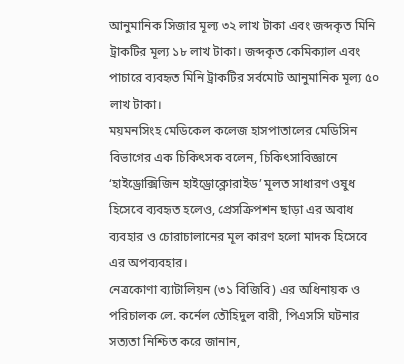আনুমানিক সিজার মূল্য ৩২ লাখ টাকা এবং জব্দকৃত মিনি ট্রাকটির মূল্য ১৮ লাখ টাকা। জব্দকৃত কেমিক্যাল এবং পাচারে ব্যবহৃত মিনি ট্রাকটির সর্বমোট আনুমানিক মূল্য ৫০ লাখ টাকা।
ময়মনসিংহ মেডিকেল কলেজ হাসপাতালের মেডিসিন বিভাগের এক চিকিৎসক বলেন, চিকিৎসাবিজ্ঞানে ‘হাইড্রোক্সিজিন হাইড্রোক্লোরাইড’ মূলত সাধারণ ওষুধ হিসেবে ব্যবহৃত হলেও, প্রেসক্রিপশন ছাড়া এর অবাধ ব্যবহার ও চোরাচালানের মূল কারণ হলো মাদক হিসেবে এর অপব্যবহার।
নেত্রকোণা ব্যাটালিয়ন (৩১ বিজিবি) এর অধিনায়ক ও পরিচালক লে. কর্নেল তৌহিদুল বারী, পিএসসি ঘটনার সত্যতা নিশ্চিত করে জানান,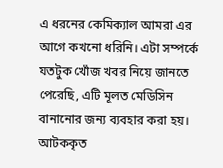এ ধরনের কেমিক্যাল আমরা এর আগে কখনো ধরিনি। এটা সম্পর্কে যতটুক খোঁজ খবর নিয়ে জানতে পেরেছি, এটি মূলত মেডিসিন বানানোর জন্য ব্যবহার করা হয়। আটককৃত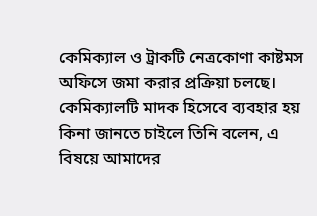কেমিক্যাল ও ট্রাকটি নেত্রকোণা কাষ্টমস অফিসে জমা করার প্রক্রিয়া চলছে। কেমিক্যালটি মাদক হিসেবে ব্যবহার হয় কিনা জানতে চাইলে তিনি বলেন, এ বিষয়ে আমাদের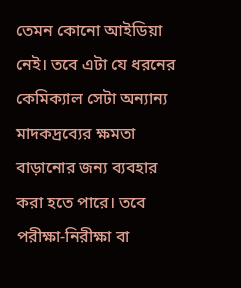তেমন কোনো আইডিয়া নেই। তবে এটা যে ধরনের কেমিক্যাল সেটা অন্যান্য মাদকদ্রব্যের ক্ষমতা বাড়ানোর জন্য ব্যবহার করা হতে পারে। তবে পরীক্ষা-নিরীক্ষা বা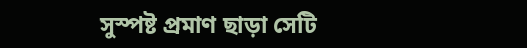সুস্পষ্ট প্রমাণ ছাড়া সেটি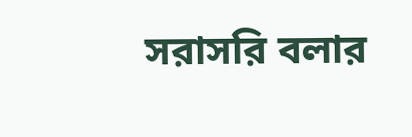সরাসরি বলার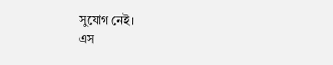সুযোগ নেই।
এস